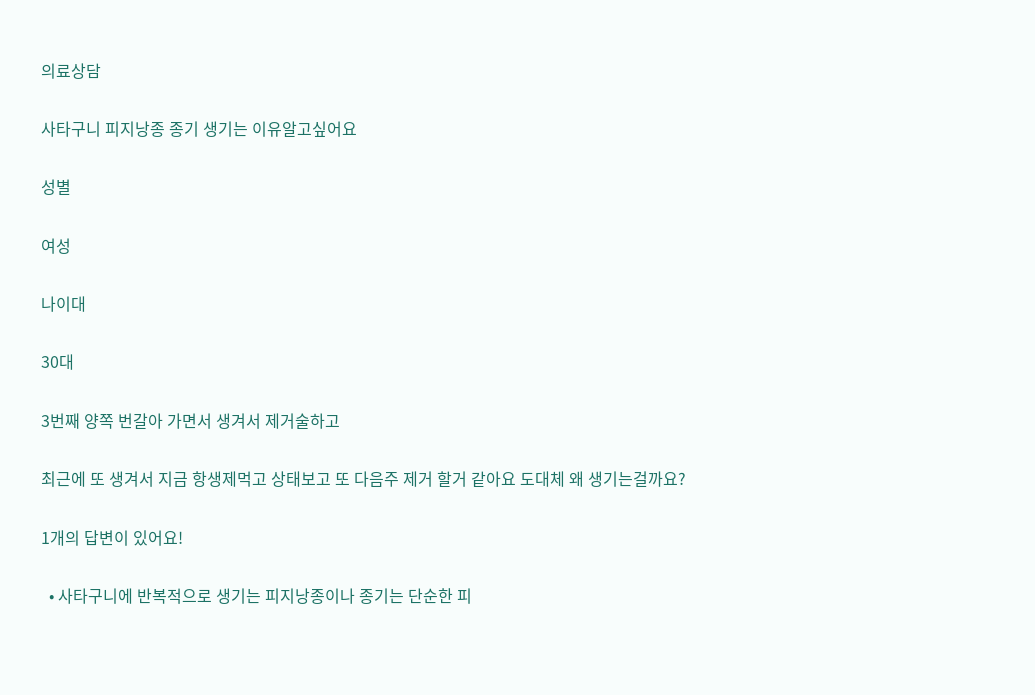의료상담

사타구니 피지낭종 종기 생기는 이유알고싶어요

성별

여성

나이대

30대

3번째 양쪽 번갈아 가면서 생겨서 제거술하고

최근에 또 생겨서 지금 항생제먹고 상태보고 또 다음주 제거 할거 같아요 도대체 왜 생기는걸까요?

1개의 답변이 있어요!

  • 사타구니에 반복적으로 생기는 피지낭종이나 종기는 단순한 피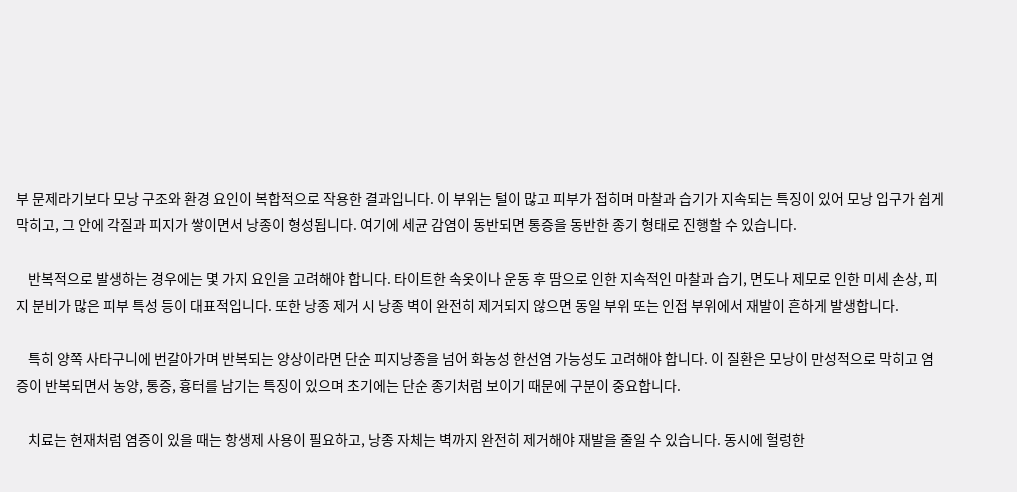부 문제라기보다 모낭 구조와 환경 요인이 복합적으로 작용한 결과입니다. 이 부위는 털이 많고 피부가 접히며 마찰과 습기가 지속되는 특징이 있어 모낭 입구가 쉽게 막히고, 그 안에 각질과 피지가 쌓이면서 낭종이 형성됩니다. 여기에 세균 감염이 동반되면 통증을 동반한 종기 형태로 진행할 수 있습니다.

    반복적으로 발생하는 경우에는 몇 가지 요인을 고려해야 합니다. 타이트한 속옷이나 운동 후 땀으로 인한 지속적인 마찰과 습기, 면도나 제모로 인한 미세 손상, 피지 분비가 많은 피부 특성 등이 대표적입니다. 또한 낭종 제거 시 낭종 벽이 완전히 제거되지 않으면 동일 부위 또는 인접 부위에서 재발이 흔하게 발생합니다.

    특히 양쪽 사타구니에 번갈아가며 반복되는 양상이라면 단순 피지낭종을 넘어 화농성 한선염 가능성도 고려해야 합니다. 이 질환은 모낭이 만성적으로 막히고 염증이 반복되면서 농양, 통증, 흉터를 남기는 특징이 있으며 초기에는 단순 종기처럼 보이기 때문에 구분이 중요합니다.

    치료는 현재처럼 염증이 있을 때는 항생제 사용이 필요하고, 낭종 자체는 벽까지 완전히 제거해야 재발을 줄일 수 있습니다. 동시에 헐렁한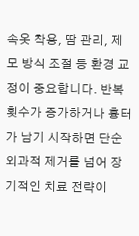속옷 착용, 땀 관리, 제모 방식 조절 등 환경 교정이 중요합니다. 반복 횟수가 증가하거나 흉터가 남기 시작하면 단순 외과적 제거를 넘어 장기적인 치료 전략이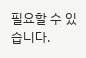필요할 수 있습니다.